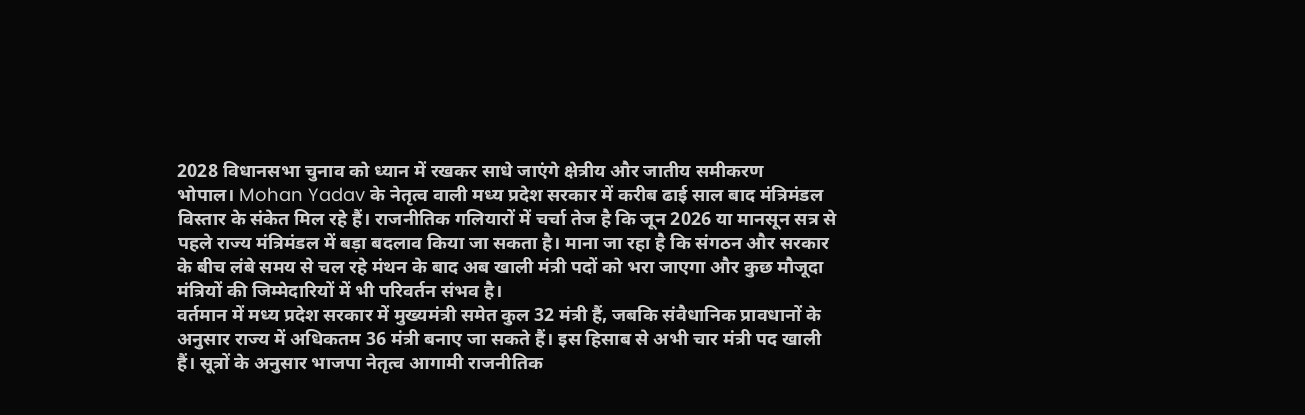2028 विधानसभा चुनाव को ध्यान में रखकर साधे जाएंगे क्षेत्रीय और जातीय समीकरण
भोपाल। Mohan Yadav के नेतृत्व वाली मध्य प्रदेश सरकार में करीब ढाई साल बाद मंत्रिमंडल विस्तार के संकेत मिल रहे हैं। राजनीतिक गलियारों में चर्चा तेज है कि जून 2026 या मानसून सत्र से पहले राज्य मंत्रिमंडल में बड़ा बदलाव किया जा सकता है। माना जा रहा है कि संगठन और सरकार के बीच लंबे समय से चल रहे मंथन के बाद अब खाली मंत्री पदों को भरा जाएगा और कुछ मौजूदा मंत्रियों की जिम्मेदारियों में भी परिवर्तन संभव है।
वर्तमान में मध्य प्रदेश सरकार में मुख्यमंत्री समेत कुल 32 मंत्री हैं, जबकि संवैधानिक प्रावधानों के अनुसार राज्य में अधिकतम 36 मंत्री बनाए जा सकते हैं। इस हिसाब से अभी चार मंत्री पद खाली हैं। सूत्रों के अनुसार भाजपा नेतृत्व आगामी राजनीतिक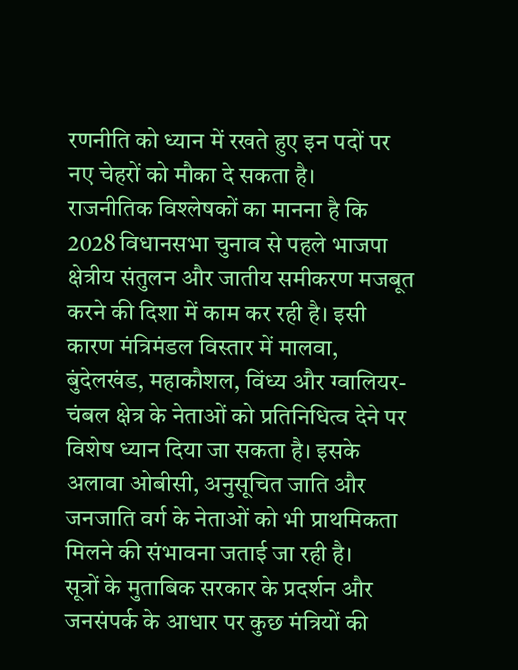रणनीति को ध्यान में रखते हुए इन पदों पर नए चेहरों को मौका दे सकता है।
राजनीतिक विश्लेषकों का मानना है कि 2028 विधानसभा चुनाव से पहले भाजपा क्षेत्रीय संतुलन और जातीय समीकरण मजबूत करने की दिशा में काम कर रही है। इसी कारण मंत्रिमंडल विस्तार में मालवा, बुंदेलखंड, महाकौशल, विंध्य और ग्वालियर-चंबल क्षेत्र के नेताओं को प्रतिनिधित्व देने पर विशेष ध्यान दिया जा सकता है। इसके अलावा ओबीसी, अनुसूचित जाति और जनजाति वर्ग के नेताओं को भी प्राथमिकता मिलने की संभावना जताई जा रही है।
सूत्रों के मुताबिक सरकार के प्रदर्शन और जनसंपर्क के आधार पर कुछ मंत्रियों की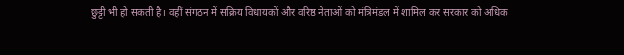छुट्टी भी हो सकती है। वहीं संगठन में सक्रिय विधायकों और वरिष्ठ नेताओं को मंत्रिमंडल में शामिल कर सरकार को अधिक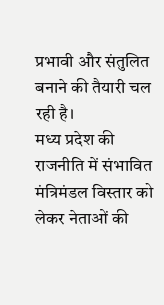प्रभावी और संतुलित बनाने की तैयारी चल रही है।
मध्य प्रदेश की राजनीति में संभावित मंत्रिमंडल विस्तार को लेकर नेताओं की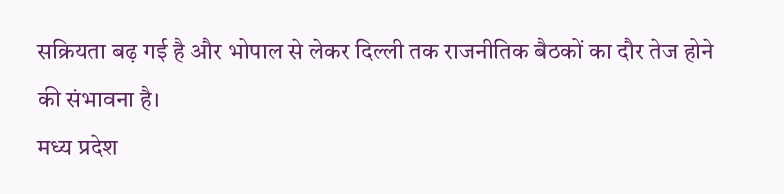सक्रियता बढ़ गई है और भोपाल से लेकर दिल्ली तक राजनीतिक बैठकों का दौर तेज होने की संभावना है।
मध्य प्रदेश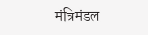मंत्रिमंडल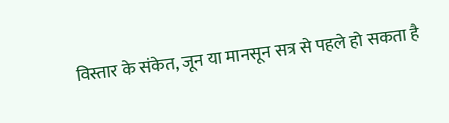विस्तार के संकेत, जून या मानसून सत्र से पहले हो सकता है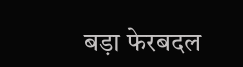बड़ा फेरबदल